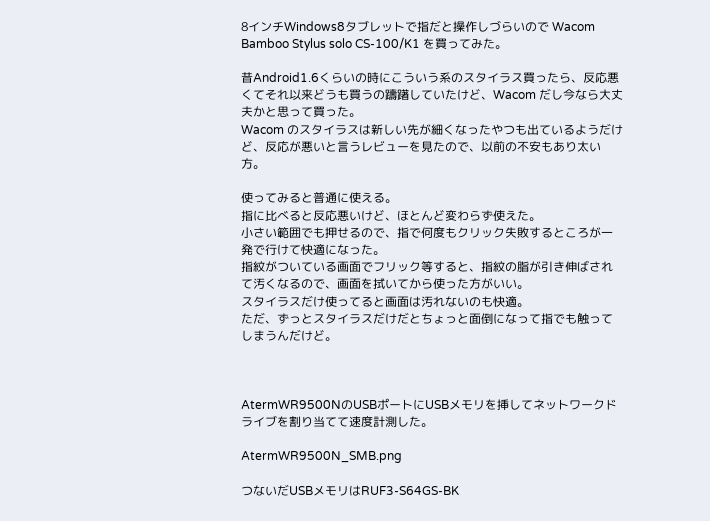8インチWindows8タブレットで指だと操作しづらいので Wacom Bamboo Stylus solo CS-100/K1 を買ってみた。

昔Android1.6くらいの時にこういう系のスタイラス買ったら、反応悪くてそれ以来どうも買うの躊躇していたけど、Wacom だし今なら大丈夫かと思って買った。
Wacom のスタイラスは新しい先が細くなったやつも出ているようだけど、反応が悪いと言うレビューを見たので、以前の不安もあり太い方。

使ってみると普通に使える。
指に比べると反応悪いけど、ほとんど変わらず使えた。
小さい範囲でも押せるので、指で何度もクリック失敗するところが一発で行けて快適になった。
指紋がついている画面でフリック等すると、指紋の脂が引き伸ばされて汚くなるので、画面を拭いてから使った方がいい。
スタイラスだけ使ってると画面は汚れないのも快適。
ただ、ずっとスタイラスだけだとちょっと面倒になって指でも触ってしまうんだけど。



AtermWR9500NのUSBポートにUSBメモリを挿してネットワークドライブを割り当てて速度計測した。

AtermWR9500N_SMB.png

つないだUSBメモリはRUF3-S64GS-BK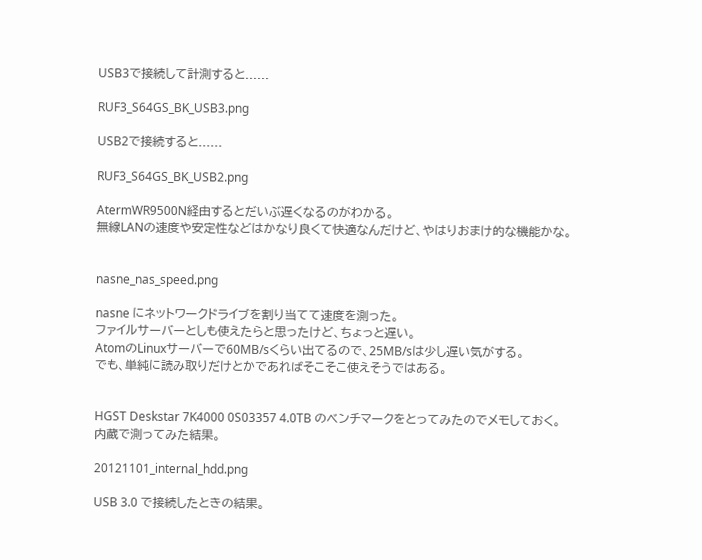USB3で接続して計測すると......

RUF3_S64GS_BK_USB3.png

USB2で接続すると......

RUF3_S64GS_BK_USB2.png

AtermWR9500N経由するとだいぶ遅くなるのがわかる。
無線LANの速度や安定性などはかなり良くて快適なんだけど、やはりおまけ的な機能かな。


nasne_nas_speed.png

nasne にネットワークドライブを割り当てて速度を測った。
ファイルサーバーとしも使えたらと思ったけど、ちょっと遅い。
AtomのLinuxサーバーで60MB/sくらい出てるので、25MB/sは少し遅い気がする。
でも、単純に読み取りだけとかであればそこそこ使えそうではある。


HGST Deskstar 7K4000 0S03357 4.0TB のベンチマークをとってみたのでメモしておく。
内蔵で測ってみた結果。

20121101_internal_hdd.png

USB 3.0 で接続したときの結果。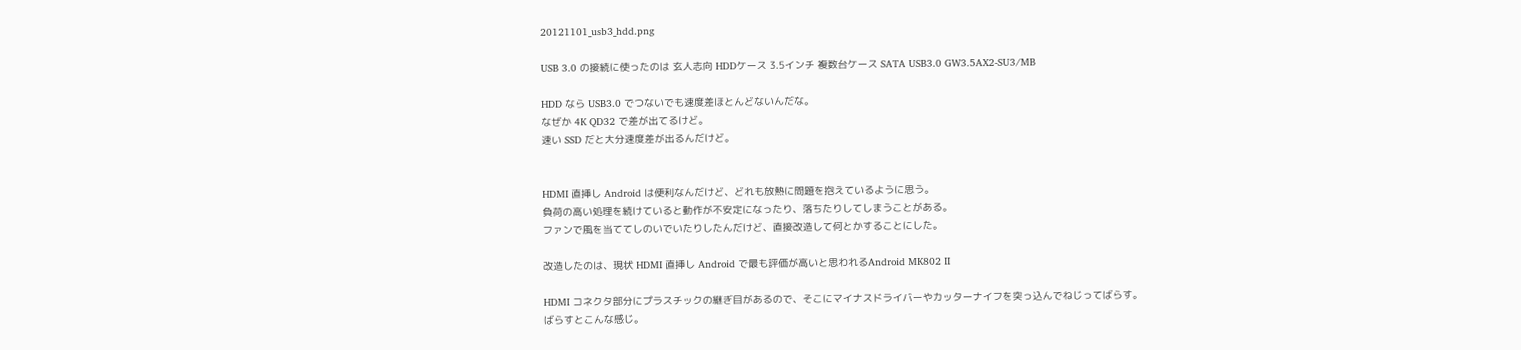20121101_usb3_hdd.png

USB 3.0 の接続に使ったのは 玄人志向 HDDケース 3.5インチ 複数台ケース SATA USB3.0 GW3.5AX2-SU3/MB

HDD なら USB3.0 でつないでも速度差ほとんどないんだな。
なぜか 4K QD32 で差が出てるけど。
速い SSD だと大分速度差が出るんだけど。


HDMI 直挿し Android は便利なんだけど、どれも放熱に問題を抱えているように思う。
負荷の高い処理を続けていると動作が不安定になったり、落ちたりしてしまうことがある。
ファンで風を当ててしのいでいたりしたんだけど、直接改造して何とかすることにした。

改造したのは、現状 HDMI 直挿し Android で最も評価が高いと思われるAndroid MK802 II

HDMI コネクタ部分にプラスチックの継ぎ目があるので、そこにマイナスドライバーやカッターナイフを突っ込んでねじってばらす。
ばらすとこんな感じ。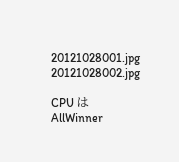20121028001.jpg
20121028002.jpg

CPU は AllWinner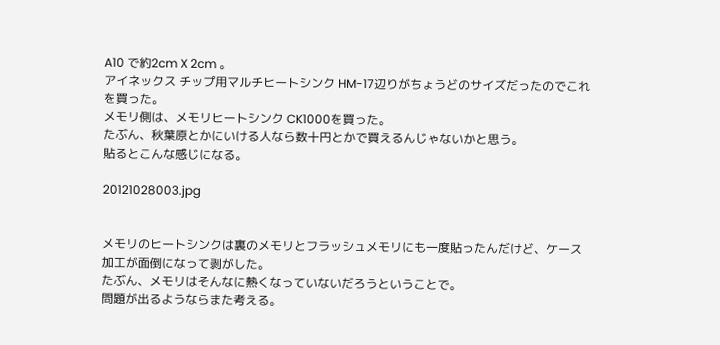A10 で約2cm X 2cm 。
アイネックス チップ用マルチヒートシンク HM-17辺りがちょうどのサイズだったのでこれを買った。
メモリ側は、メモリヒートシンク CK1000を買った。
たぶん、秋葉原とかにいける人なら数十円とかで買えるんじゃないかと思う。
貼るとこんな感じになる。

20121028003.jpg


メモリのヒートシンクは裏のメモリとフラッシュメモリにも一度貼ったんだけど、ケース加工が面倒になって剥がした。
たぶん、メモリはそんなに熱くなっていないだろうということで。
問題が出るようならまた考える。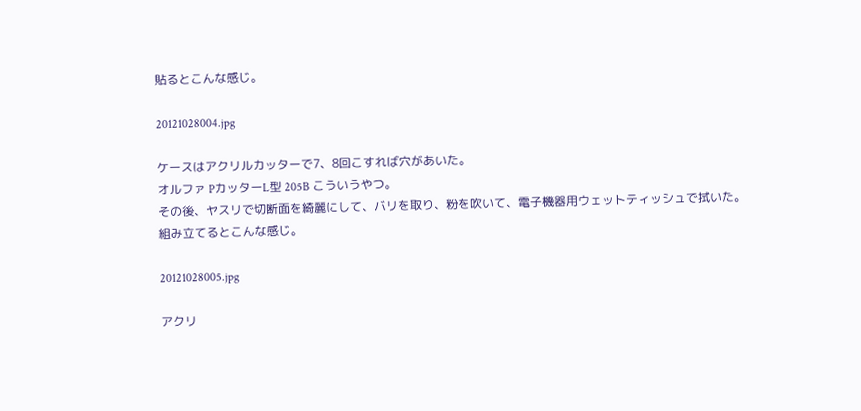貼るとこんな感じ。

20121028004.jpg

ケースはアクリルカッターで7、8回こすれば穴があいた。
オルファ PカッターL型 205B こういうやつ。
その後、ヤスリで切断面を綺麗にして、バリを取り、粉を吹いて、電子機器用ウェットティッシュで拭いた。
組み立てるとこんな感じ。

20121028005.jpg

アクリ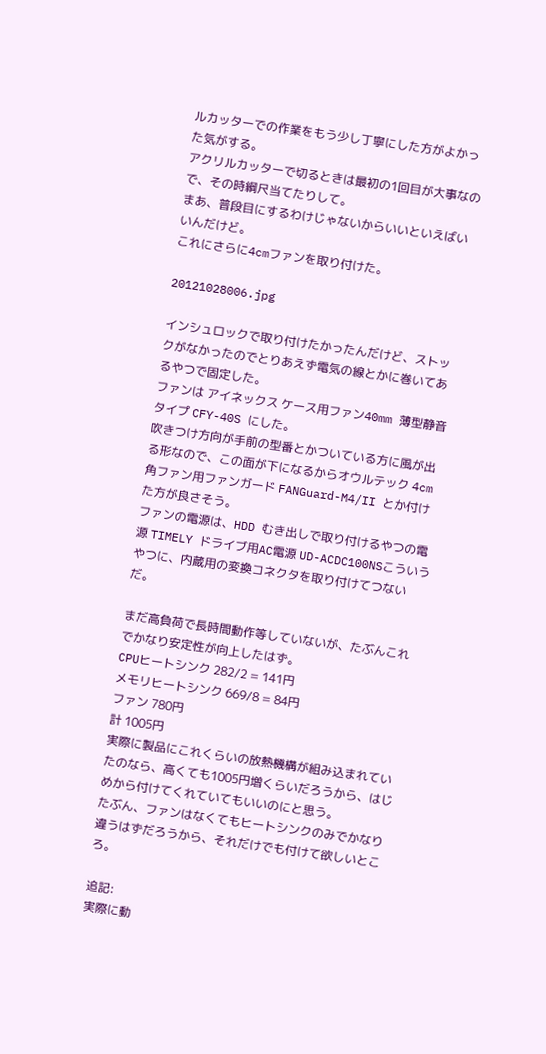ルカッターでの作業をもう少し丁寧にした方がよかった気がする。
アクリルカッターで切るときは最初の1回目が大事なので、その時綱尺当てたりして。
まあ、普段目にするわけじゃないからいいといえばいいんだけど。
これにさらに4cmファンを取り付けた。

20121028006.jpg

インシュロックで取り付けたかったんだけど、ストックがなかったのでとりあえず電気の線とかに巻いてあるやつで固定した。
ファンは アイネックス ケース用ファン40mm 薄型静音タイプ CFY-40S にした。
吹きつけ方向が手前の型番とかついている方に風が出る形なので、この面が下になるからオウルテック 4cm角ファン用ファンガード FANGuard-M4/II とか付けた方が良さそう。
ファンの電源は、HDD むき出しで取り付けるやつの電源 TIMELY ドライブ用AC電源 UD-ACDC100NSこういうやつに、内蔵用の変換コネクタを取り付けてつないだ。

まだ高負荷で長時間動作等していないが、たぶんこれでかなり安定性が向上したはず。
CPUヒートシンク 282/2 = 141円
メモリヒートシンク 669/8 = 84円
ファン 780円
計 1005円
実際に製品にこれくらいの放熱機構が組み込まれていたのなら、高くても1005円増くらいだろうから、はじめから付けてくれていてもいいのにと思う。
たぶん、ファンはなくてもヒートシンクのみでかなり違うはずだろうから、それだけでも付けて欲しいところ。

追記:
実際に動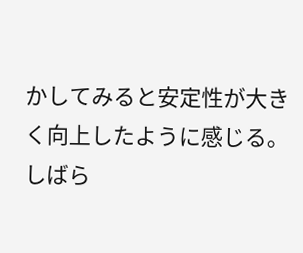かしてみると安定性が大きく向上したように感じる。
しばら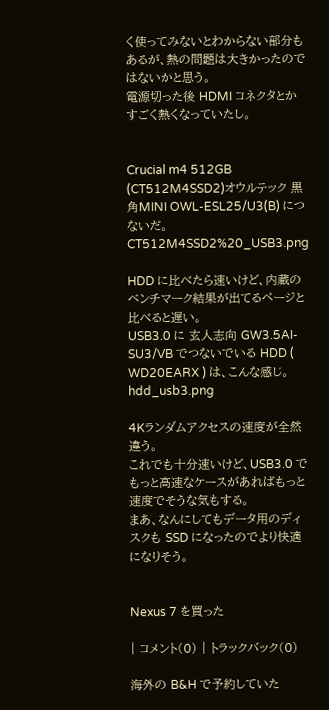く使ってみないとわからない部分もあるが、熱の問題は大きかったのではないかと思う。
電源切った後 HDMI コネクタとかすごく熱くなっていたし。


Crucial m4 512GB (CT512M4SSD2)オウルテック 黒角MINI OWL-ESL25/U3(B) につないだ。
CT512M4SSD2%20_USB3.png

HDD に比べたら速いけど、内蔵のベンチマーク結果が出てるページと比べると遅い。
USB3.0 に 玄人志向 GW3.5AI-SU3/VB でつないでいる HDD ( WD20EARX ) は、こんな感じ。
hdd_usb3.png

4Kランダムアクセスの速度が全然違う。
これでも十分速いけど、USB3.0 でもっと高速なケースがあればもっと速度でそうな気もする。
まあ、なんにしてもデータ用のディスクも SSD になったのでより快適になりそう。


Nexus 7 を買った

| コメント(0) | トラックバック(0)

海外の B&H で予約していた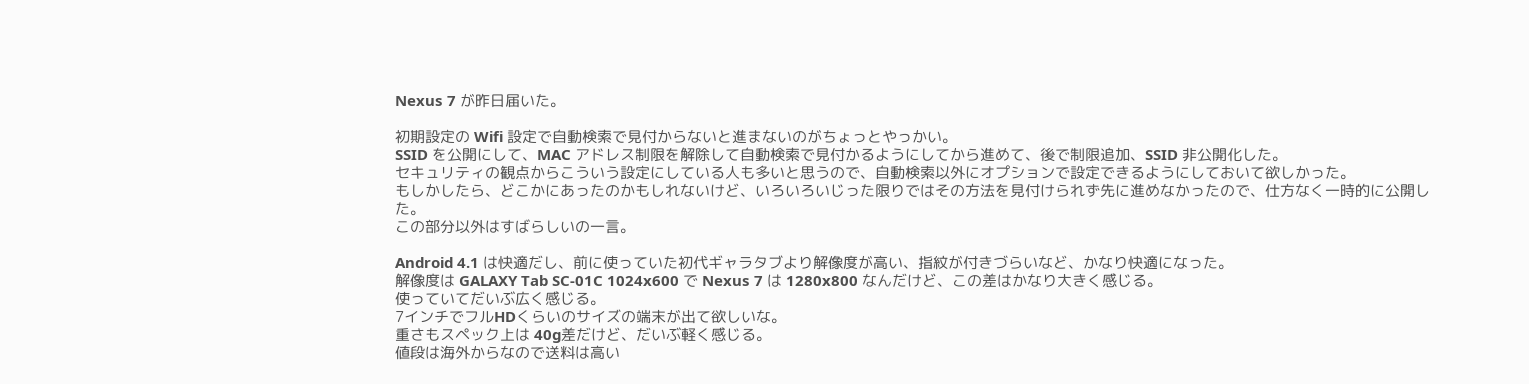Nexus 7 が昨日届いた。

初期設定の Wifi 設定で自動検索で見付からないと進まないのがちょっとやっかい。
SSID を公開にして、MAC アドレス制限を解除して自動検索で見付かるようにしてから進めて、後で制限追加、SSID 非公開化した。
セキュリティの観点からこういう設定にしている人も多いと思うので、自動検索以外にオプションで設定できるようにしておいて欲しかった。
もしかしたら、どこかにあったのかもしれないけど、いろいろいじった限りではその方法を見付けられず先に進めなかったので、仕方なく一時的に公開した。
この部分以外はすばらしいの一言。

Android 4.1 は快適だし、前に使っていた初代ギャラタブより解像度が高い、指紋が付きづらいなど、かなり快適になった。
解像度は GALAXY Tab SC-01C 1024x600 で Nexus 7 は 1280x800 なんだけど、この差はかなり大きく感じる。
使っていてだいぶ広く感じる。
7インチでフルHDくらいのサイズの端末が出て欲しいな。
重さもスペック上は 40g差だけど、だいぶ軽く感じる。
値段は海外からなので送料は高い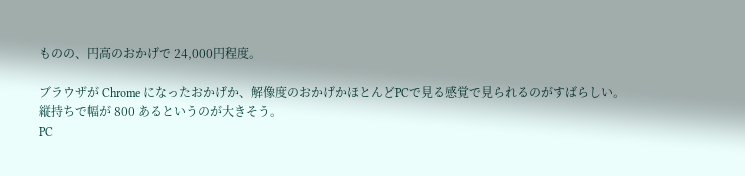ものの、円高のおかげで 24,000円程度。

ブラウザが Chrome になったおかげか、解像度のおかげかほとんどPCで見る感覚で見られるのがすばらしい。
縦持ちで幅が 800 あるというのが大きそう。
PC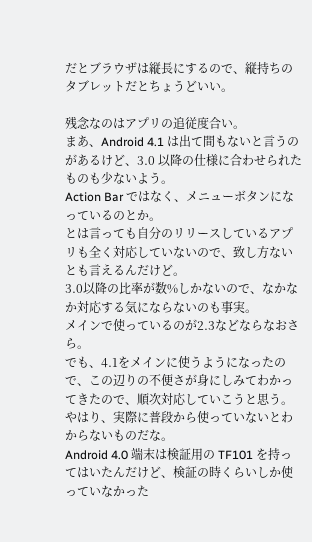だとブラウザは縦長にするので、縦持ちのタブレットだとちょうどいい。

残念なのはアプリの追従度合い。
まあ、Android 4.1 は出て間もないと言うのがあるけど、3.0 以降の仕様に合わせられたものも少ないよう。
Action Bar ではなく、メニューボタンになっているのとか。
とは言っても自分のリリースしているアプリも全く対応していないので、致し方ないとも言えるんだけど。
3.0以降の比率が数%しかないので、なかなか対応する気にならないのも事実。
メインで使っているのが2.3などならなおさら。
でも、4.1をメインに使うようになったので、この辺りの不便さが身にしみてわかってきたので、順次対応していこうと思う。
やはり、実際に普段から使っていないとわからないものだな。
Android 4.0 端末は検証用の TF101 を持ってはいたんだけど、検証の時くらいしか使っていなかった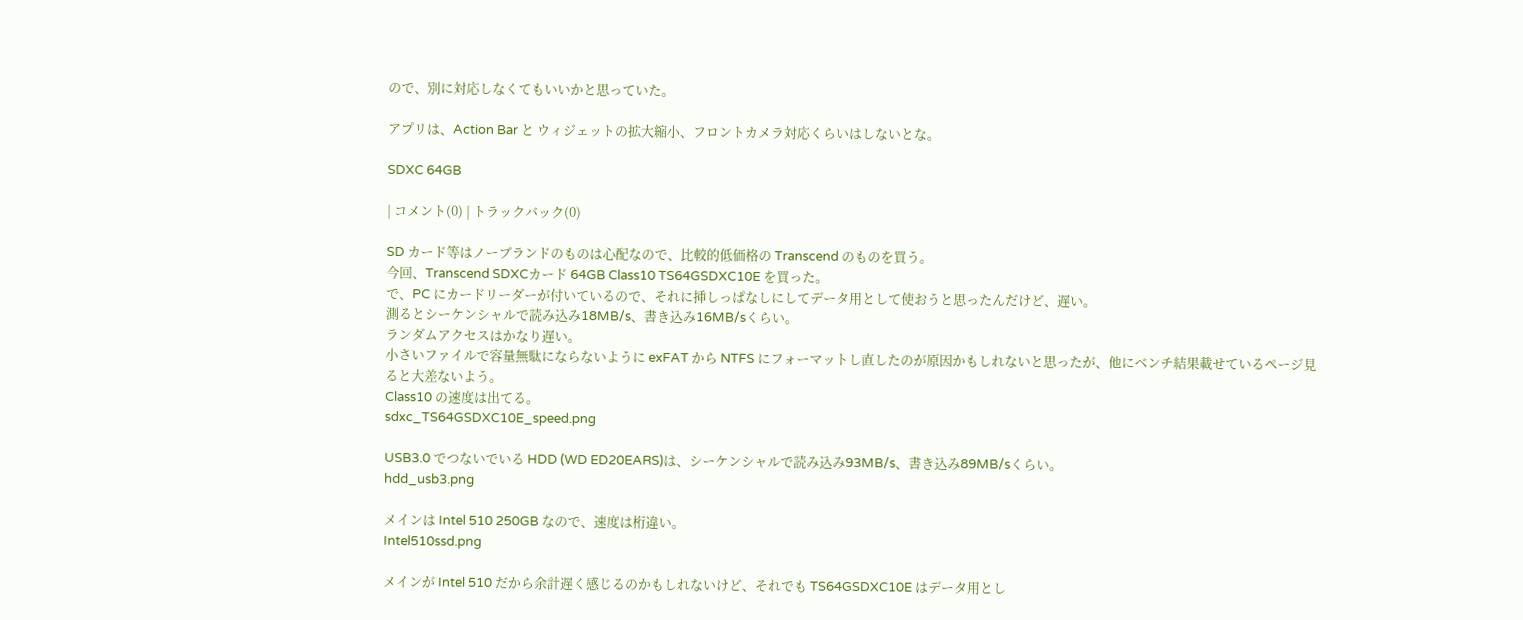ので、別に対応しなくてもいいかと思っていた。

アプリは、Action Bar と ウィジェットの拡大縮小、フロントカメラ対応くらいはしないとな。

SDXC 64GB

| コメント(0) | トラックバック(0)

SD カード等はノーブランドのものは心配なので、比較的低価格の Transcend のものを買う。
今回、Transcend SDXCカード 64GB Class10 TS64GSDXC10E を買った。
で、PC にカードリーダーが付いているので、それに挿しっぱなしにしてデータ用として使おうと思ったんだけど、遅い。
測るとシーケンシャルで読み込み18MB/s、書き込み16MB/sくらい。
ランダムアクセスはかなり遅い。
小さいファイルで容量無駄にならないように exFAT から NTFS にフォーマットし直したのが原因かもしれないと思ったが、他にベンチ結果載せているページ見ると大差ないよう。
Class10 の速度は出てる。
sdxc_TS64GSDXC10E_speed.png

USB3.0 でつないでいる HDD (WD ED20EARS)は、シーケンシャルで読み込み93MB/s、書き込み89MB/sくらい。
hdd_usb3.png

メインは Intel 510 250GB なので、速度は桁違い。
Intel510ssd.png

メインが Intel 510 だから余計遅く感じるのかもしれないけど、それでも TS64GSDXC10E はデータ用とし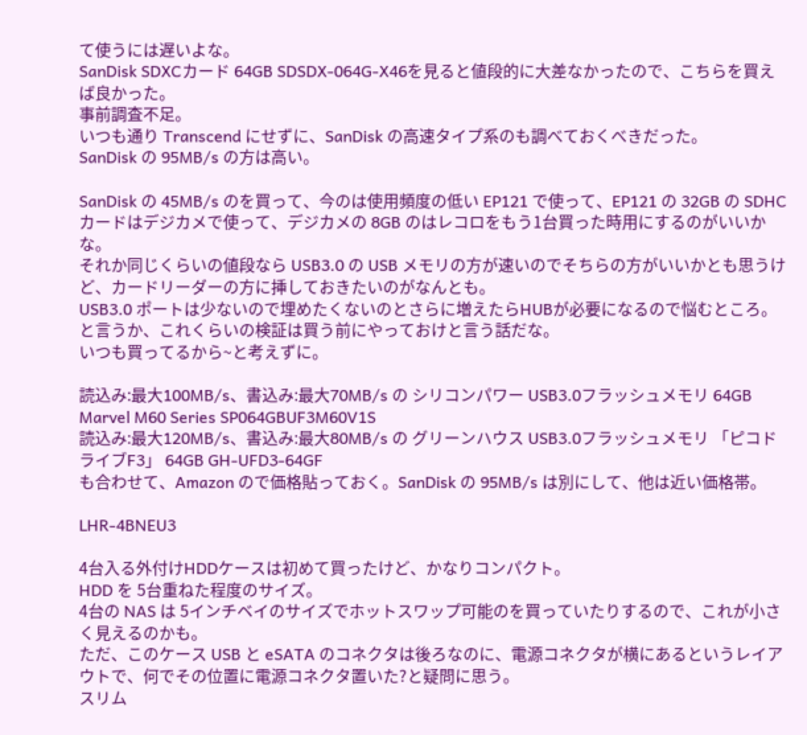て使うには遅いよな。
SanDisk SDXCカード 64GB SDSDX-064G-X46を見ると値段的に大差なかったので、こちらを買えば良かった。
事前調査不足。
いつも通り Transcend にせずに、SanDisk の高速タイプ系のも調べておくべきだった。
SanDisk の 95MB/s の方は高い。

SanDisk の 45MB/s のを買って、今のは使用頻度の低い EP121 で使って、EP121 の 32GB の SDHCカードはデジカメで使って、デジカメの 8GB のはレコロをもう1台買った時用にするのがいいかな。
それか同じくらいの値段なら USB3.0 の USB メモリの方が速いのでそちらの方がいいかとも思うけど、カードリーダーの方に挿しておきたいのがなんとも。
USB3.0 ポートは少ないので埋めたくないのとさらに増えたらHUBが必要になるので悩むところ。
と言うか、これくらいの検証は買う前にやっておけと言う話だな。
いつも買ってるから~と考えずに。

読込み:最大100MB/s、書込み:最大70MB/s の シリコンパワー USB3.0フラッシュメモリ 64GB Marvel M60 Series SP064GBUF3M60V1S
読込み:最大120MB/s、書込み:最大80MB/s の グリーンハウス USB3.0フラッシュメモリ 「ピコドライブF3」 64GB GH-UFD3-64GF
も合わせて、Amazon ので価格貼っておく。SanDisk の 95MB/s は別にして、他は近い価格帯。

LHR-4BNEU3

4台入る外付けHDDケースは初めて買ったけど、かなりコンパクト。
HDD を 5台重ねた程度のサイズ。
4台の NAS は 5インチベイのサイズでホットスワップ可能のを買っていたりするので、これが小さく見えるのかも。
ただ、このケース USB と eSATA のコネクタは後ろなのに、電源コネクタが横にあるというレイアウトで、何でその位置に電源コネクタ置いた?と疑問に思う。
スリム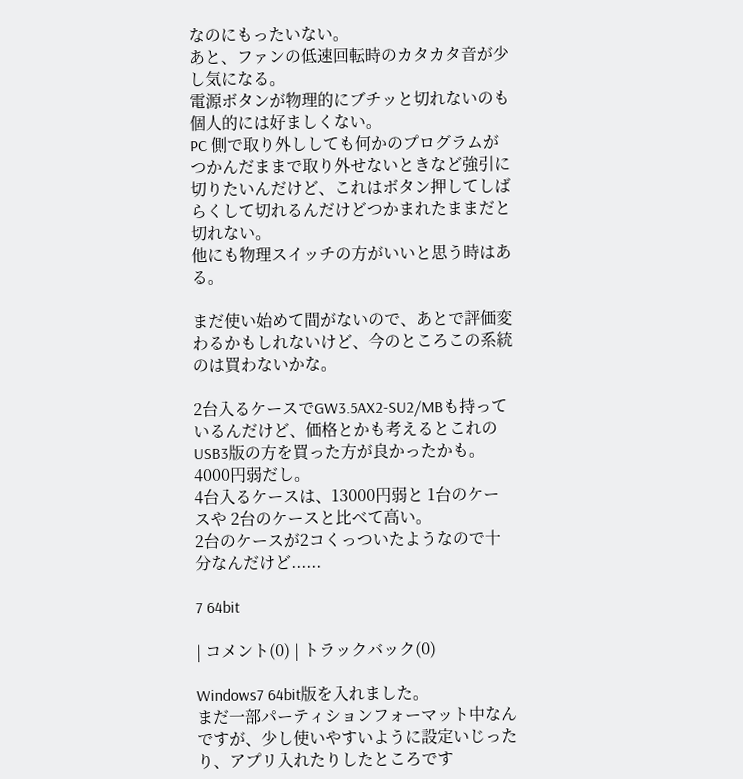なのにもったいない。
あと、ファンの低速回転時のカタカタ音が少し気になる。
電源ボタンが物理的にブチッと切れないのも個人的には好ましくない。
PC 側で取り外ししても何かのプログラムがつかんだままで取り外せないときなど強引に切りたいんだけど、これはボタン押してしばらくして切れるんだけどつかまれたままだと切れない。
他にも物理スイッチの方がいいと思う時はある。

まだ使い始めて間がないので、あとで評価変わるかもしれないけど、今のところこの系統のは買わないかな。

2台入るケースでGW3.5AX2-SU2/MBも持っているんだけど、価格とかも考えるとこれの USB3版の方を買った方が良かったかも。
4000円弱だし。
4台入るケースは、13000円弱と 1台のケースや 2台のケースと比べて高い。
2台のケースが2コくっついたようなので十分なんだけど......

7 64bit

| コメント(0) | トラックバック(0)

Windows7 64bit版を入れました。
まだ一部パーティションフォーマット中なんですが、少し使いやすいように設定いじったり、アプリ入れたりしたところです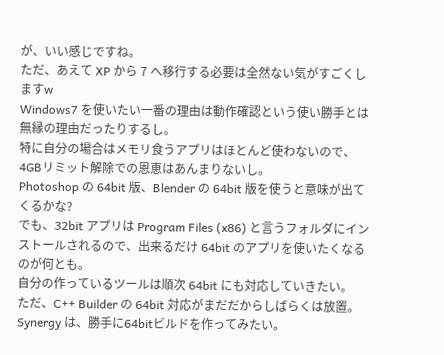が、いい感じですね。
ただ、あえて XP から 7 へ移行する必要は全然ない気がすごくしますw
Windows7 を使いたい一番の理由は動作確認という使い勝手とは無縁の理由だったりするし。
特に自分の場合はメモリ食うアプリはほとんど使わないので、4GBリミット解除での恩恵はあんまりないし。
Photoshop の 64bit 版、Blender の 64bit 版を使うと意味が出てくるかな?
でも、32bit アプリは Program Files (x86) と言うフォルダにインストールされるので、出来るだけ 64bit のアプリを使いたくなるのが何とも。
自分の作っているツールは順次 64bit にも対応していきたい。
ただ、C++ Builder の 64bit 対応がまだだからしばらくは放置。
Synergy は、勝手に64bitビルドを作ってみたい。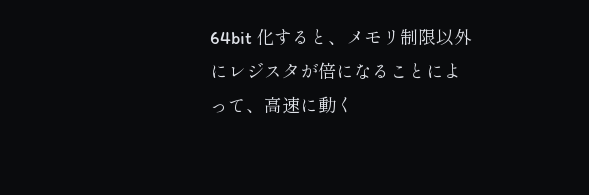64bit 化すると、メモリ制限以外にレジスタが倍になることによって、高速に動く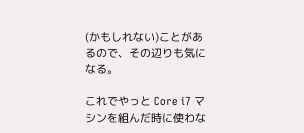(かもしれない)ことがあるので、その辺りも気になる。

これでやっと Core i7 マシンを組んだ時に使わな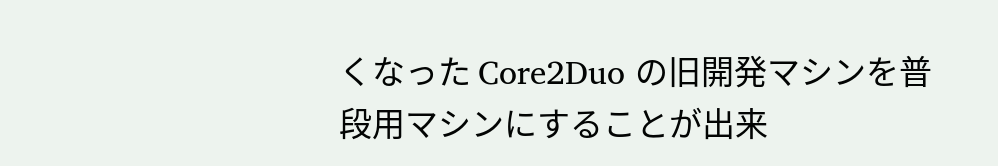くなった Core2Duo の旧開発マシンを普段用マシンにすることが出来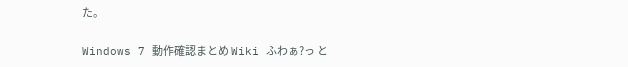た。

Windows 7 動作確認まとめ Wiki ふわぁ?っ と